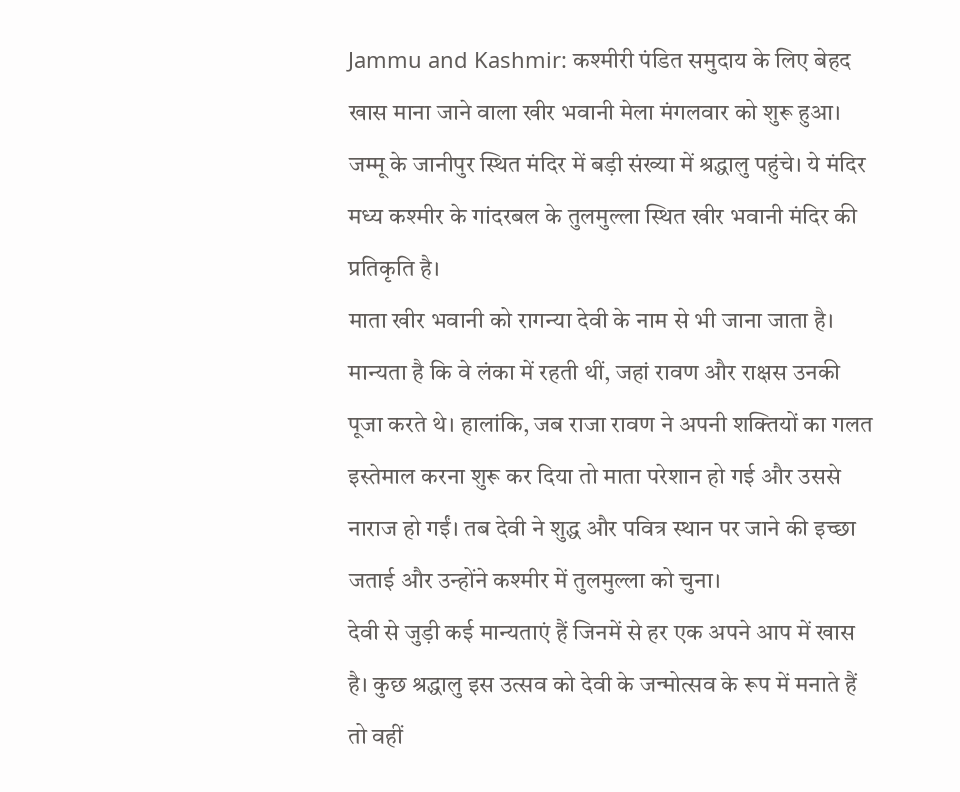Jammu and Kashmir: कश्मीरी पंडित समुदाय के लिए बेहद खास माना जाने वाला खीर भवानी मेला मंगलवार को शुरू हुआ। जम्मू के जानीपुर स्थित मंदिर में बड़ी संख्या में श्रद्धालु पहुंचे। ये मंदिर मध्य कश्मीर के गांदरबल के तुलमुल्ला स्थित खीर भवानी मंदिर की प्रतिकृति है।
माता खीर भवानी को रागन्या देवी के नाम से भी जाना जाता है। मान्यता है कि वे लंका में रहती थीं, जहां रावण और राक्षस उनकी पूजा करते थे। हालांकि, जब राजा रावण ने अपनी शक्तियों का गलत इस्तेमाल करना शुरू कर दिया तो माता परेशान हो गई और उससे नाराज हो गईं। तब देवी ने शुद्ध और पवित्र स्थान पर जाने की इच्छा जताई और उन्होंने कश्मीर में तुलमुल्ला को चुना।
देवी से जुड़ी कई मान्यताएं हैं जिनमें से हर एक अपने आप में खास है। कुछ श्रद्धालु इस उत्सव को देवी के जन्मोत्सव के रूप में मनाते हैं तो वहीं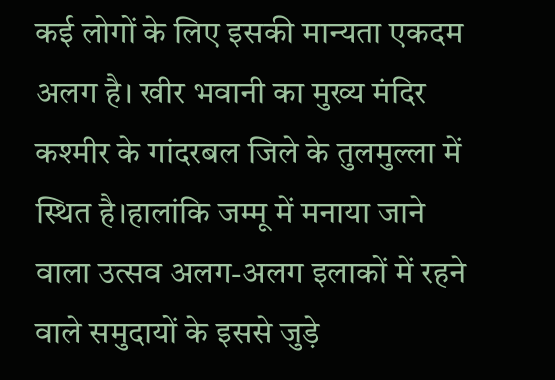कई लोगों के लिए इसकी मान्यता एकदम अलग है। खीर भवानी का मुख्य मंदिर कश्मीर के गांदरबल जिले के तुलमुल्ला में स्थित है।हालांकि जम्मू में मनाया जाने वाला उत्सव अलग-अलग इलाकों में रहने वाले समुदायों के इससे जुड़े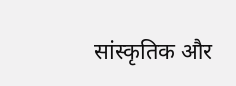सांस्कृतिक और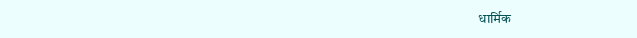धार्मिक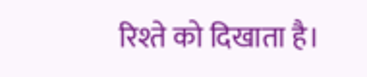रिश्ते को दिखाता है।